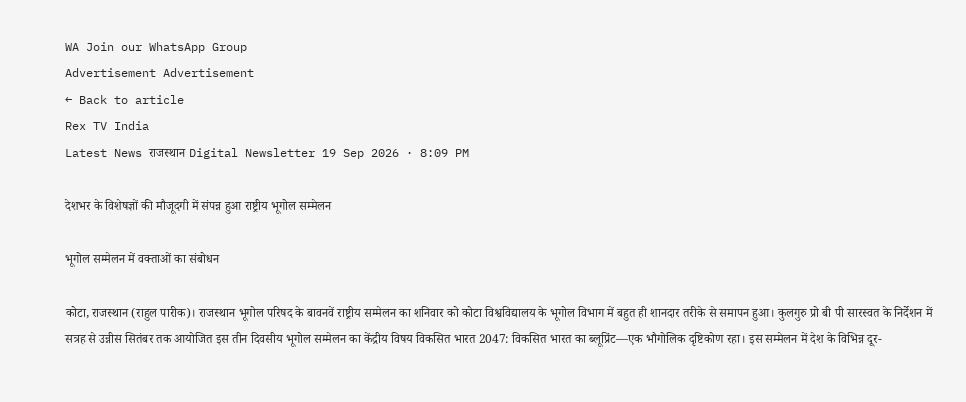WA Join our WhatsApp Group
Advertisement Advertisement
← Back to article
Rex TV India
Latest News राजस्थान Digital Newsletter 19 Sep 2026 · 8:09 PM

देशभर के विशेषज्ञों की मौजूदगी में संपन्न हुआ राष्ट्रीय भूगोल सम्मेलन

भूगोल सम्मेलन में वक्ताओं का संबोधन

कोटा, राजस्थान (राहुल पारीक)। राजस्थान भूगोल परिषद के बावनवें राष्ट्रीय सम्मेलन का शनिवार को कोटा विश्वविद्यालय के भूगोल विभाग में बहुत ही शानदार तरीके से समापन हुआ। कुलगुरु प्रो बी पी सारस्वत के निर्देशन में सत्रह से उन्नीस सितंबर तक आयोजित इस तीन दिवसीय भूगोल सम्मेलन का केंद्रीय विषय विकसित भारत 2047: विकसित भारत का ब्लूप्रिंट—एक भौगोलिक दृष्टिकोण रहा। इस सम्मेलन में देश के विभिन्न दूर-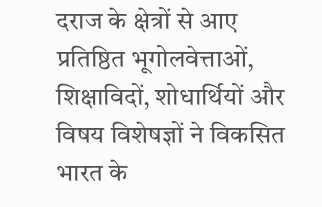दराज के क्षेत्रों से आए प्रतिष्ठित भूगोलवेत्ताओं, शिक्षाविदों, शोधार्थियों और विषय विशेषज्ञों ने विकसित भारत के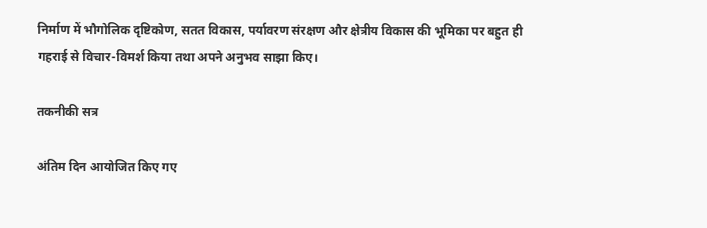निर्माण में भौगोलिक दृष्टिकोण, सतत विकास, पर्यावरण संरक्षण और क्षेत्रीय विकास की भूमिका पर बहुत ही गहराई से विचार-विमर्श किया तथा अपने अनुभव साझा किए।

तकनीकी सत्र

अंतिम दिन आयोजित किए गए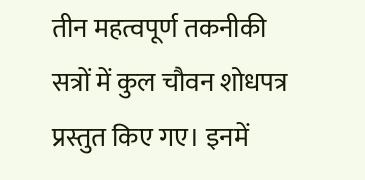तीन महत्वपूर्ण तकनीकी सत्रों में कुल चौवन शोधपत्र प्रस्तुत किए गए। इनमें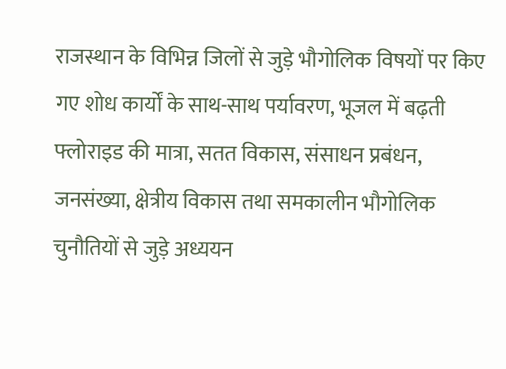राजस्थान के विभिन्न जिलों से जुड़े भौगोलिक विषयों पर किए गए शोध कार्यों के साथ-साथ पर्यावरण, भूजल में बढ़ती फ्लोराइड की मात्रा, सतत विकास, संसाधन प्रबंधन, जनसंख्या, क्षेत्रीय विकास तथा समकालीन भौगोलिक चुनौतियों से जुड़े अध्ययन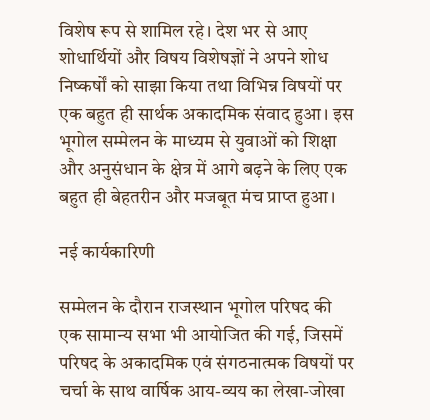विशेष रूप से शामिल रहे। देश भर से आए शोधार्थियों और विषय विशेषज्ञों ने अपने शोध निष्कर्षों को साझा किया तथा विभिन्न विषयों पर एक बहुत ही सार्थक अकादमिक संवाद हुआ। इस भूगोल सम्मेलन के माध्यम से युवाओं को शिक्षा और अनुसंधान के क्षेत्र में आगे बढ़ने के लिए एक बहुत ही बेहतरीन और मजबूत मंच प्राप्त हुआ।

नई कार्यकारिणी

सम्मेलन के दौरान राजस्थान भूगोल परिषद की एक सामान्य सभा भी आयोजित की गई, जिसमें परिषद के अकादमिक एवं संगठनात्मक विषयों पर चर्चा के साथ वार्षिक आय-व्यय का लेखा-जोखा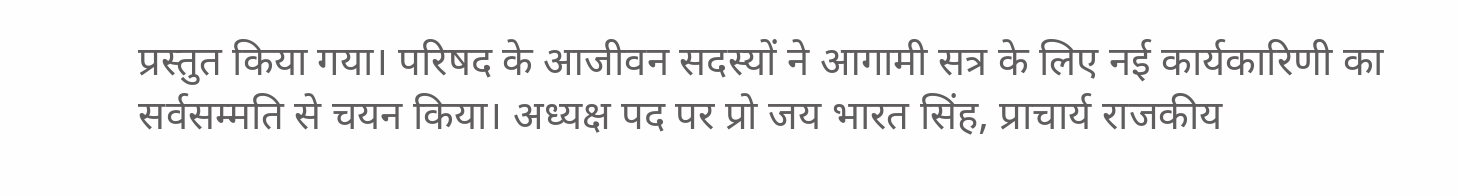प्रस्तुत किया गया। परिषद के आजीवन सदस्यों ने आगामी सत्र के लिए नई कार्यकारिणी का सर्वसम्मति से चयन किया। अध्यक्ष पद पर प्रो जय भारत सिंह, प्राचार्य राजकीय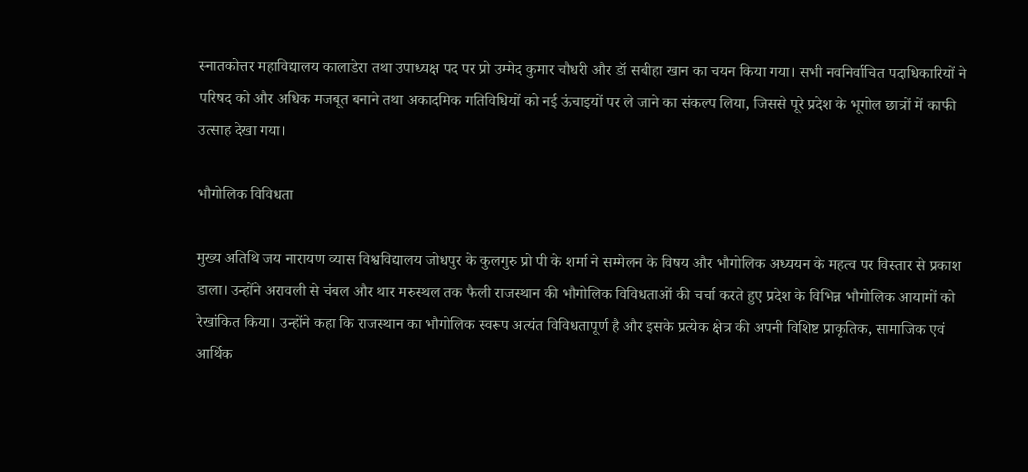स्नातकोत्तर महाविद्यालय कालाडेरा तथा उपाध्यक्ष पद पर प्रो उम्मेद कुमार चौधरी और डॉ सबीहा खान का चयन किया गया। सभी नवनिर्वाचित पदाधिकारियों ने परिषद को और अधिक मजबूत बनाने तथा अकादमिक गतिविधियों को नई ऊंचाइयों पर ले जाने का संकल्प लिया, जिससे पूरे प्रदेश के भूगोल छात्रों में काफी उत्साह देखा गया।

भौगोलिक विविधता

मुख्य अतिथि जय नारायण व्यास विश्वविद्यालय जोधपुर के कुलगुरु प्रो पी के शर्मा ने सम्मेलन के विषय और भौगोलिक अध्ययन के महत्व पर विस्तार से प्रकाश डाला। उन्होंने अरावली से चंबल और थार मरुस्थल तक फैली राजस्थान की भौगोलिक विविधताओं की चर्चा करते हुए प्रदेश के विभिन्न भौगोलिक आयामों को रेखांकित किया। उन्होंने कहा कि राजस्थान का भौगोलिक स्वरूप अत्यंत विविधतापूर्ण है और इसके प्रत्येक क्षेत्र की अपनी विशिष्ट प्राकृतिक, सामाजिक एवं आर्थिक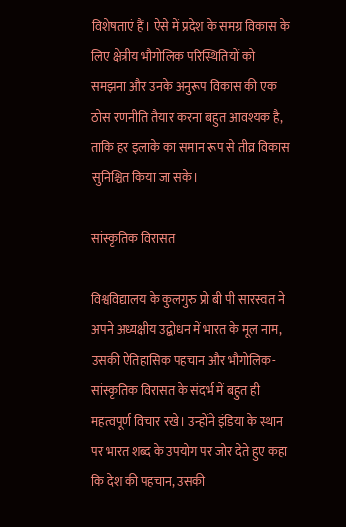विशेषताएं हैं। ऐसे में प्रदेश के समग्र विकास के लिए क्षेत्रीय भौगोलिक परिस्थितियों को समझना और उनके अनुरूप विकास की एक ठोस रणनीति तैयार करना बहुत आवश्यक है, ताकि हर इलाके का समान रूप से तीव्र विकास सुनिश्चित किया जा सके।

सांस्कृतिक विरासत

विश्वविद्यालय के कुलगुरु प्रो बी पी सारस्वत ने अपने अध्यक्षीय उद्बोधन में भारत के मूल नाम, उसकी ऐतिहासिक पहचान और भौगोलिक-सांस्कृतिक विरासत के संदर्भ में बहुत ही महत्वपूर्ण विचार रखे। उन्होंने इंडिया के स्थान पर भारत शब्द के उपयोग पर जोर देते हुए कहा कि देश की पहचान, उसकी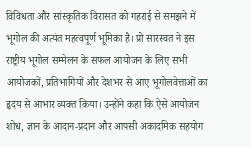विविधता और सांस्कृतिक विरासत को गहराई से समझने में भूगोल की अत्यंत महत्वपूर्ण भूमिका है। प्रो सारस्वत ने इस राष्ट्रीय भूगोल सम्मेलन के सफल आयोजन के लिए सभी आयोजकों, प्रतिभागियों और देशभर से आए भूगोलवेत्ताओं का हृदय से आभार व्यक्त किया। उन्होंने कहा कि ऐसे आयोजन शोध, ज्ञान के आदान-प्रदान और आपसी अकादमिक सहयोग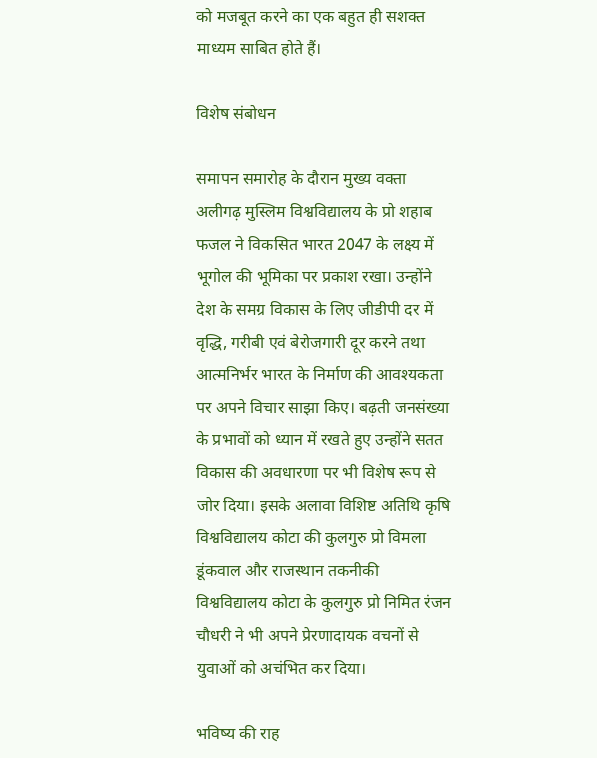को मजबूत करने का एक बहुत ही सशक्त माध्यम साबित होते हैं।

विशेष संबोधन

समापन समारोह के दौरान मुख्य वक्ता अलीगढ़ मुस्लिम विश्वविद्यालय के प्रो शहाब फजल ने विकसित भारत 2047 के लक्ष्य में भूगोल की भूमिका पर प्रकाश रखा। उन्होंने देश के समग्र विकास के लिए जीडीपी दर में वृद्धि, गरीबी एवं बेरोजगारी दूर करने तथा आत्मनिर्भर भारत के निर्माण की आवश्यकता पर अपने विचार साझा किए। बढ़ती जनसंख्या के प्रभावों को ध्यान में रखते हुए उन्होंने सतत विकास की अवधारणा पर भी विशेष रूप से जोर दिया। इसके अलावा विशिष्ट अतिथि कृषि विश्वविद्यालय कोटा की कुलगुरु प्रो विमला डूंकवाल और राजस्थान तकनीकी विश्वविद्यालय कोटा के कुलगुरु प्रो निमित रंजन चौधरी ने भी अपने प्रेरणादायक वचनों से युवाओं को अचंभित कर दिया।

भविष्य की राह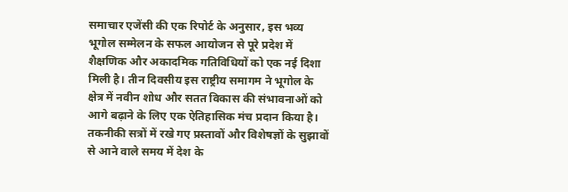समाचार एजेंसी की एक रिपोर्ट के अनुसार, इस भव्य भूगोल सम्मेलन के सफल आयोजन से पूरे प्रदेश में शैक्षणिक और अकादमिक गतिविधियों को एक नई दिशा मिली है। तीन दिवसीय इस राष्ट्रीय समागम ने भूगोल के क्षेत्र में नवीन शोध और सतत विकास की संभावनाओं को आगे बढ़ाने के लिए एक ऐतिहासिक मंच प्रदान किया है। तकनीकी सत्रों में रखे गए प्रस्तावों और विशेषज्ञों के सुझावों से आने वाले समय में देश के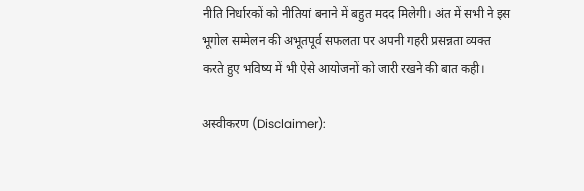नीति निर्धारकों को नीतियां बनाने में बहुत मदद मिलेगी। अंत में सभी ने इस भूगोल सम्मेलन की अभूतपूर्व सफलता पर अपनी गहरी प्रसन्नता व्यक्त करते हुए भविष्य में भी ऐसे आयोजनों को जारी रखने की बात कही।

अस्वीकरण (Disclaimer):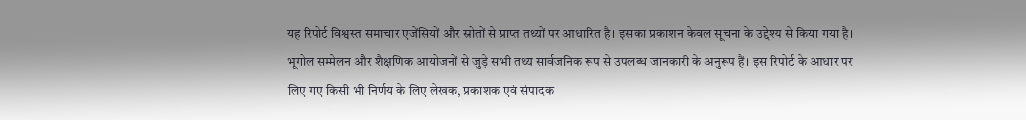यह रिपोर्ट विश्वस्त समाचार एजेंसियों और स्रोतों से प्राप्त तथ्यों पर आधारित है। इसका प्रकाशन केवल सूचना के उद्देश्य से किया गया है। भूगोल सम्मेलन और शैक्षणिक आयोजनों से जुड़े सभी तथ्य सार्वजनिक रूप से उपलब्ध जानकारी के अनुरूप हैं। इस रिपोर्ट के आधार पर लिए गए किसी भी निर्णय के लिए लेखक, प्रकाशक एवं संपादक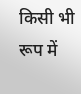किसी भी रूप में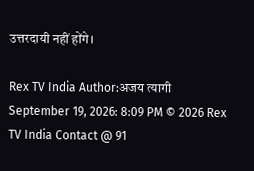उत्तरदायी नहीं होंगे।

Rex TV India Author:अजय त्यागी September 19, 2026: 8:09 PM © 2026 Rex TV India Contact @ 91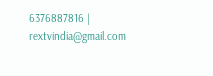6376887816 | rextvindia@gmail.com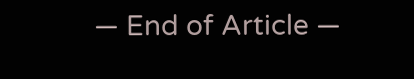— End of Article —